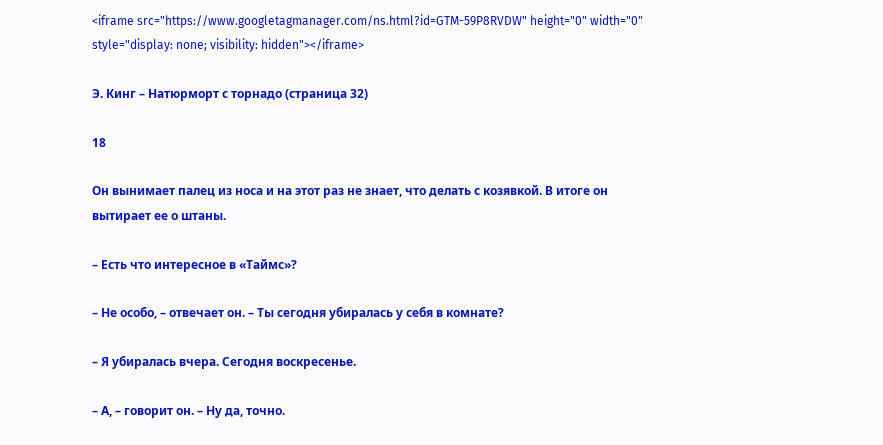<iframe src="https://www.googletagmanager.com/ns.html?id=GTM-59P8RVDW" height="0" width="0" style="display: none; visibility: hidden"></iframe>

Э. Кинг – Натюрморт с торнадо (страница 32)

18

Он вынимает палец из носа и на этот раз не знает, что делать с козявкой. В итоге он вытирает ее о штаны.

– Есть что интересное в «Таймс»?

– Не особо, – отвечает он. – Ты сегодня убиралась у себя в комнате?

– Я убиралась вчера. Сегодня воскресенье.

– А, – говорит он. – Ну да, точно.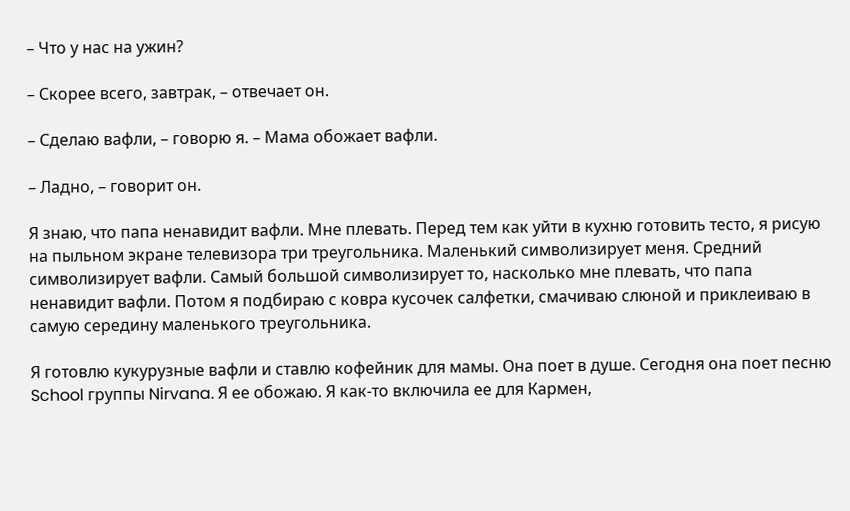– Что у нас на ужин?

– Скорее всего, завтрак, – отвечает он.

– Сделаю вафли, – говорю я. – Мама обожает вафли.

– Ладно, – говорит он.

Я знаю, что папа ненавидит вафли. Мне плевать. Перед тем как уйти в кухню готовить тесто, я рисую на пыльном экране телевизора три треугольника. Маленький символизирует меня. Средний символизирует вафли. Самый большой символизирует то, насколько мне плевать, что папа ненавидит вафли. Потом я подбираю с ковра кусочек салфетки, смачиваю слюной и приклеиваю в самую середину маленького треугольника.

Я готовлю кукурузные вафли и ставлю кофейник для мамы. Она поет в душе. Сегодня она поет песню School группы Nirvana. Я ее обожаю. Я как-то включила ее для Кармен,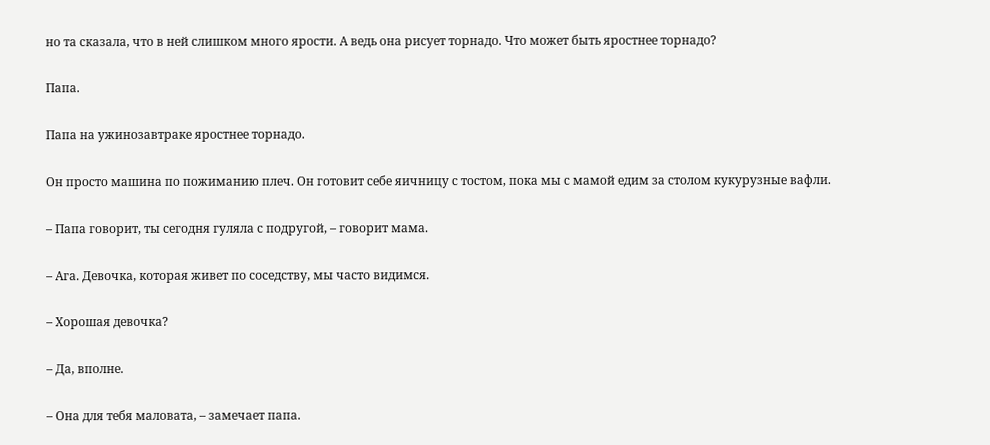но та сказала, что в ней слишком много ярости. А ведь она рисует торнадо. Что может быть яростнее торнадо?

Папа.

Папа на ужинозавтраке яростнее торнадо.

Он просто машина по пожиманию плеч. Он готовит себе яичницу с тостом, пока мы с мамой едим за столом кукурузные вафли.

– Папа говорит, ты сегодня гуляла с подругой, – говорит мама.

– Ага. Девочка, которая живет по соседству, мы часто видимся.

– Хорошая девочка?

– Да, вполне.

– Она для тебя маловата, – замечает папа.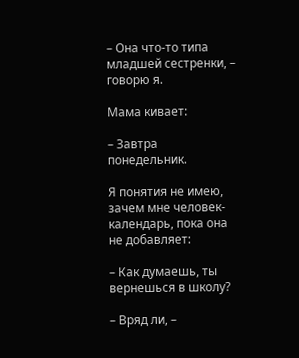– Она что-то типа младшей сестренки, – говорю я.

Мама кивает:

– Завтра понедельник.

Я понятия не имею, зачем мне человек-календарь, пока она не добавляет:

– Как думаешь, ты вернешься в школу?

– Вряд ли, –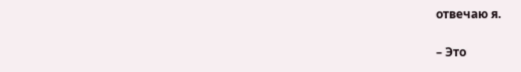отвечаю я.

– Это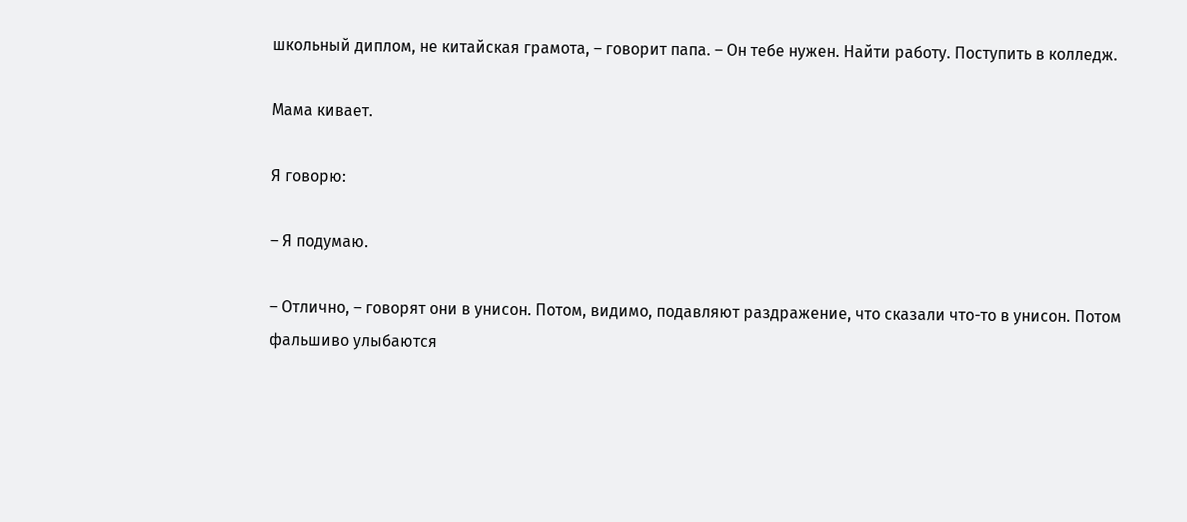школьный диплом, не китайская грамота, – говорит папа. – Он тебе нужен. Найти работу. Поступить в колледж.

Мама кивает.

Я говорю:

– Я подумаю.

– Отлично, – говорят они в унисон. Потом, видимо, подавляют раздражение, что сказали что-то в унисон. Потом фальшиво улыбаются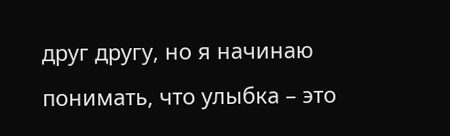друг другу, но я начинаю понимать, что улыбка – это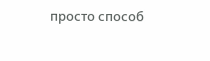просто способ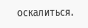оскалиться.